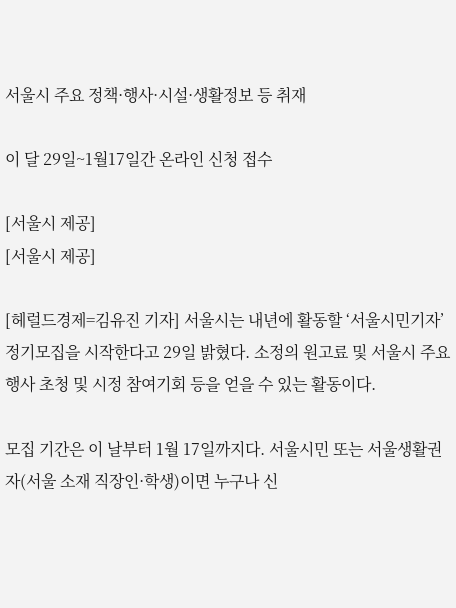서울시 주요 정책·행사·시설·생활정보 등 취재

이 달 29일~1월17일간 온라인 신청 접수

[서울시 제공]
[서울시 제공]

[헤럴드경제=김유진 기자] 서울시는 내년에 활동할 ‘서울시민기자’ 정기모집을 시작한다고 29일 밝혔다. 소정의 원고료 및 서울시 주요 행사 초청 및 시정 참여기회 등을 얻을 수 있는 활동이다.

모집 기간은 이 날부터 1월 17일까지다. 서울시민 또는 서울생활권자(서울 소재 직장인·학생)이면 누구나 신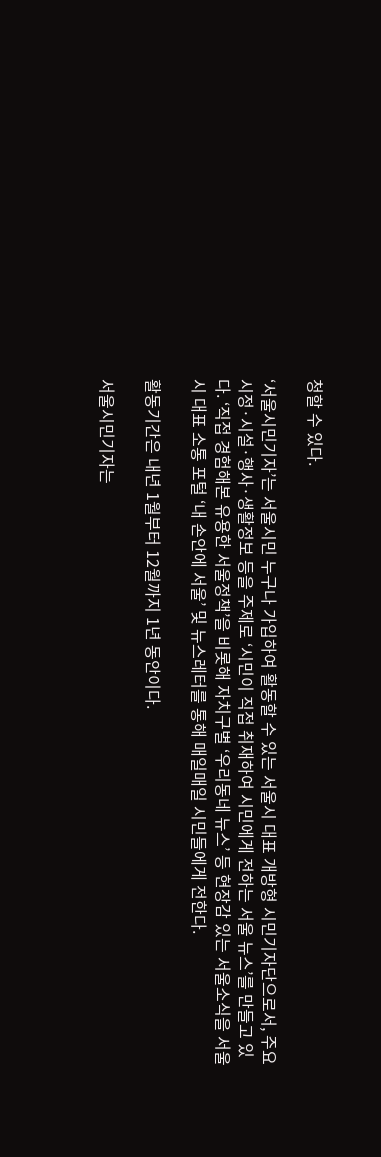청할 수 있다.

‘서울시민기자’는 서울시민 누구나 가입하여 활동할 수 있는 서울시 대표 개방형 시민기자단으로서, 주요 시정·시설·행사·생활정보 등을 주제로 ‘시민이 직접 취재하여 시민에게 전하는 서울 뉴스’를 만들고 있다. ‘직접 경험해본 유용한 서울정책’을 비롯해 자치구별 ‘우리동네 뉴스’ 등 현장감 있는 서울소식을 서울시 대표 소통 포털 ‘내 손안에 서울’ 및 뉴스레터를 통해 매일매일 시민들에게 전한다.

활동기간은 내년 1월부터 12월까지 1년 동안이다.

서울시민기자는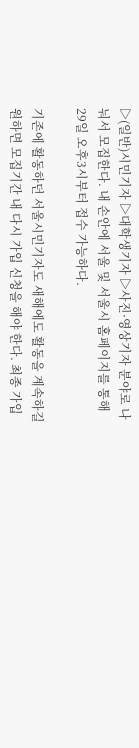▷(일반)시민기자 ▷대학생기자 ▷사진·영상기자 분야로 나눠서 모집한다. 내 손안에 서울 및 서울시 홈페이지를 통해 29일 오후3시부터 접수 가능하다.

기존에 활동하던 서울시민기자도 새해에도 활동을 계속하길 원하면 모집기간 내 다시 가입 신청을 해야 한다. 최종 가입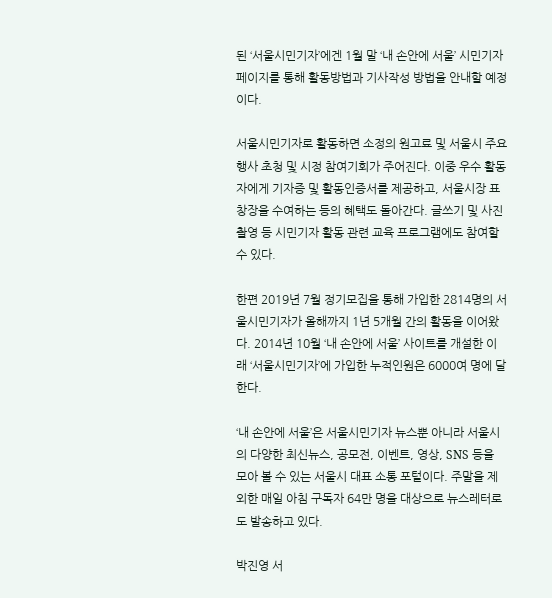된 ‘서울시민기자’에겐 1월 말 ‘내 손안에 서울’ 시민기자 페이지를 통해 활동방법과 기사작성 방법을 안내할 예정이다.

서울시민기자로 활동하면 소정의 원고료 및 서울시 주요 행사 초청 및 시정 참여기회가 주어진다. 이중 우수 활동자에게 기자증 및 활동인증서를 제공하고, 서울시장 표창장을 수여하는 등의 혜택도 돌아간다. 글쓰기 및 사진촬영 등 시민기자 활동 관련 교육 프로그램에도 참여할 수 있다.

한편 2019년 7월 정기모집을 통해 가입한 2814명의 서울시민기자가 올해까지 1년 5개월 간의 활동을 이어왔다. 2014년 10월 ‘내 손안에 서울’ 사이트를 개설한 이래 ‘서울시민기자’에 가입한 누적인원은 6000여 명에 달한다.

‘내 손안에 서울’은 서울시민기자 뉴스뿐 아니라 서울시의 다양한 최신뉴스, 공모전, 이벤트, 영상, SNS 등을 모아 볼 수 있는 서울시 대표 소통 포털이다. 주말을 제외한 매일 아침 구독자 64만 명을 대상으로 뉴스레터로도 발송하고 있다.

박진영 서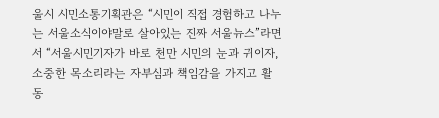울시 시민소통기획관은 “시민이 직접 경험하고 나누는 서울소식이야말로 살아있는 진짜 서울뉴스”라면서 “서울시민기자가 바로 천만 시민의 눈과 귀이자, 소중한 목소리라는 자부심과 책임감을 가지고 활동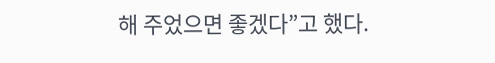해 주었으면 좋겠다”고 했다.